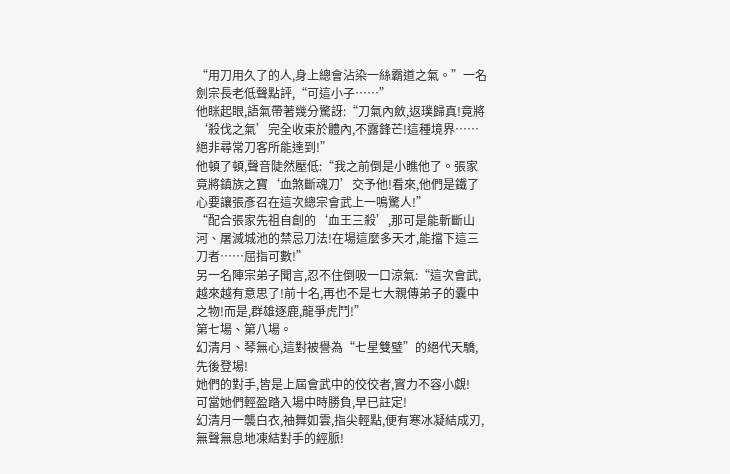“用刀用久了的人,身上總會沾染一絲霸道之氣。”一名劍宗長老低聲點評,“可這小子……”
他眯起眼,語氣帶著幾分驚訝:“刀氣內斂,返璞歸真!竟將‘殺伐之氣’完全收束於體內,不露鋒芒!這種境界……絕非尋常刀客所能達到!”
他頓了頓,聲音陡然壓低:“我之前倒是小瞧他了。張家竟將鎮族之寶‘血煞斷魂刀’交予他!看來,他們是鐵了心要讓張彥召在這次總宗會武上一鳴驚人!”
“配合張家先祖自創的‘血王三殺’,那可是能斬斷山河、屠滅城池的禁忌刀法!在場這麼多天才,能擋下這三刀者……屈指可數!”
另一名陣宗弟子聞言,忍不住倒吸一口涼氣:“這次會武,越來越有意思了!前十名,再也不是七大親傳弟子的囊中之物!而是,群雄逐鹿,龍爭虎鬥!”
第七場、第八場。
幻清月、琴無心,這對被譽為“七星雙璧”的絕代天驕,先後登場!
她們的對手,皆是上屆會武中的佼佼者,實力不容小覷!
可當她們輕盈踏入場中時勝負,早已註定!
幻清月一襲白衣,袖舞如雲,指尖輕點,便有寒冰凝結成刃,無聲無息地凍結對手的經脈!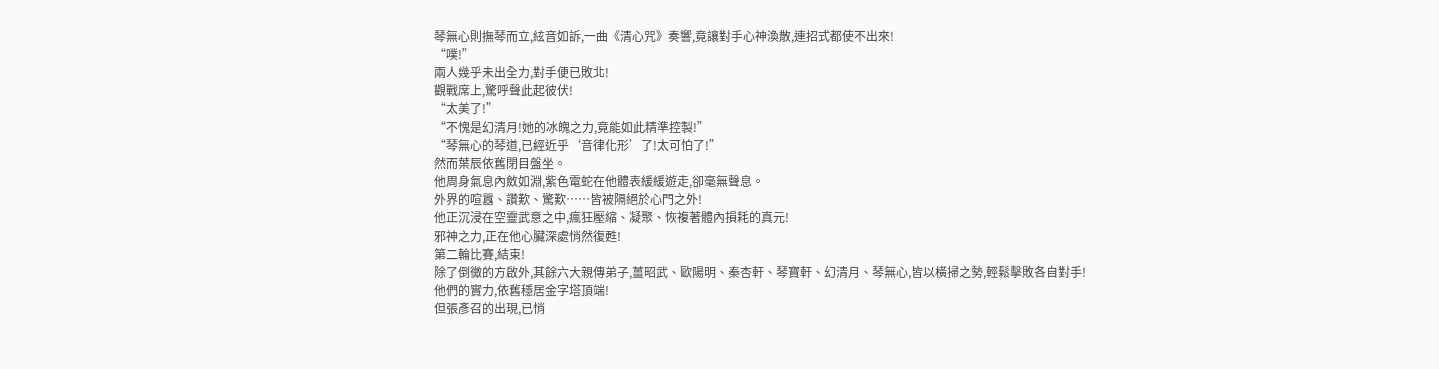琴無心則撫琴而立,絃音如訴,一曲《清心咒》奏響,竟讓對手心神渙散,連招式都使不出來!
“噗!”
兩人幾乎未出全力,對手便已敗北!
觀戰席上,驚呼聲此起彼伏!
“太美了!”
“不愧是幻清月!她的冰魄之力,竟能如此精準控製!”
“琴無心的琴道,已經近乎‘音律化形’了!太可怕了!”
然而葉辰依舊閉目盤坐。
他周身氣息內斂如淵,紫色電蛇在他體表緩緩遊走,卻毫無聲息。
外界的喧囂、讚歎、驚歎……皆被隔絕於心門之外!
他正沉浸在空靈武意之中,瘋狂壓縮、凝聚、恢複著體內損耗的真元!
邪神之力,正在他心臟深處悄然復甦!
第二輪比賽,結束!
除了倒黴的方啟外,其餘六大親傳弟子,薑昭武、歐陽明、秦杏軒、琴寶軒、幻清月、琴無心,皆以橫掃之勢,輕鬆擊敗各自對手!
他們的實力,依舊穩居金字塔頂端!
但張彥召的出現,已悄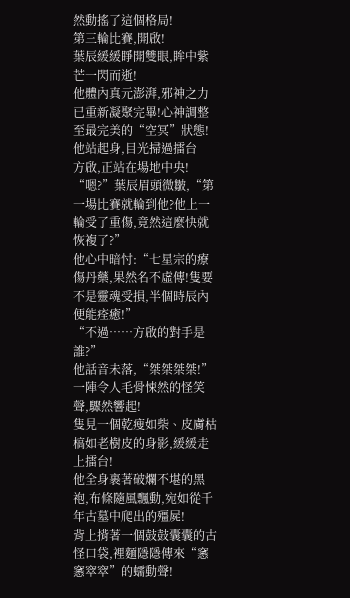然動搖了這個格局!
第三輪比賽,開啟!
葉辰緩緩睜開雙眼,眸中紫芒一閃而逝!
他體內真元澎湃,邪神之力已重新凝聚完畢!心神調整至最完美的“空冥”狀態!
他站起身,目光掃過擂台
方啟,正站在場地中央!
“嗯?”葉辰眉頭微皺,“第一場比賽就輪到他?他上一輪受了重傷,竟然這麼快就恢複了?”
他心中暗忖:“七星宗的療傷丹藥,果然名不虛傳!隻要不是靈魂受損,半個時辰內便能痊癒!”
“不過……方啟的對手是誰?”
他話音未落,“桀桀桀桀!”
一陣令人毛骨悚然的怪笑聲,驟然響起!
隻見一個乾瘦如柴、皮膚枯槁如老樹皮的身影,緩緩走上擂台!
他全身裹著破爛不堪的黑袍,布條隨風飄動,宛如從千年古墓中爬出的殭屍!
背上揹著一個鼓鼓囊囊的古怪口袋,裡麵隱隱傳來“窸窸窣窣”的蠕動聲!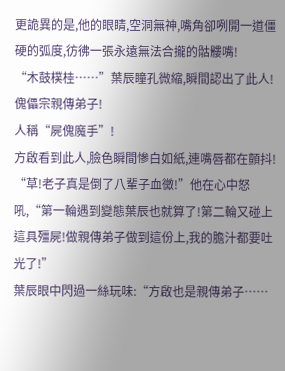更詭異的是,他的眼睛,空洞無神,嘴角卻咧開一道僵硬的弧度,彷彿一張永遠無法合攏的骷髏嘴!
“木鼓樸桂……”葉辰瞳孔微縮,瞬間認出了此人!
傀儡宗親傳弟子!
人稱“屍傀魔手”!
方啟看到此人,臉色瞬間慘白如紙,連嘴唇都在顫抖!
“草!老子真是倒了八輩子血黴!”他在心中怒吼,“第一輪遇到變態葉辰也就算了!第二輪又碰上這具殭屍!做親傳弟子做到這份上,我的膽汁都要吐光了!”
葉辰眼中閃過一絲玩味:“方啟也是親傳弟子……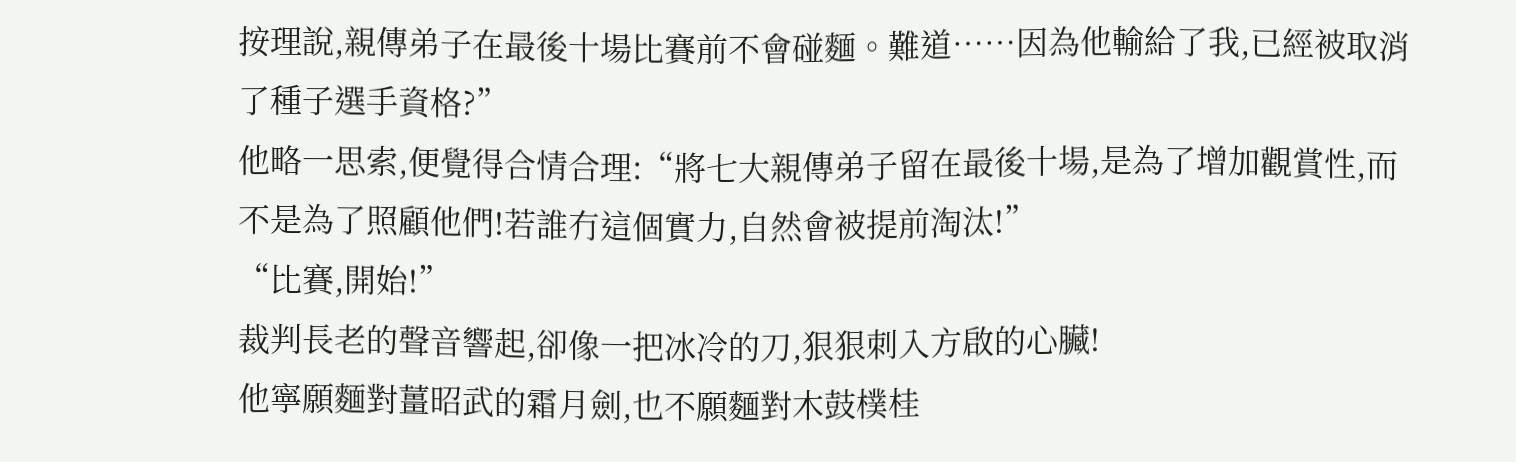按理說,親傳弟子在最後十場比賽前不會碰麵。難道……因為他輸給了我,已經被取消了種子選手資格?”
他略一思索,便覺得合情合理:“將七大親傳弟子留在最後十場,是為了增加觀賞性,而不是為了照顧他們!若誰冇這個實力,自然會被提前淘汰!”
“比賽,開始!”
裁判長老的聲音響起,卻像一把冰冷的刀,狠狠刺入方啟的心臟!
他寧願麵對薑昭武的霜月劍,也不願麵對木鼓樸桂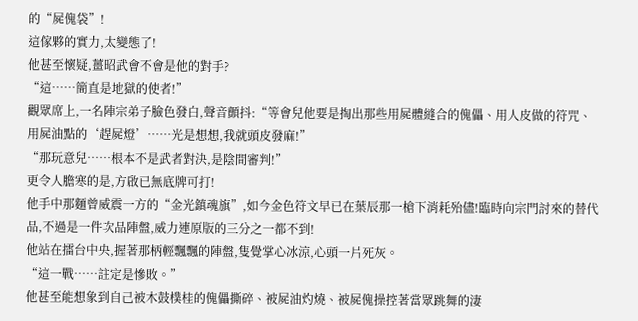的“屍傀袋”!
這傢夥的實力,太變態了!
他甚至懷疑,薑昭武會不會是他的對手?
“這……簡直是地獄的使者!”
觀眾席上,一名陣宗弟子臉色發白,聲音顫抖:“等會兒他要是掏出那些用屍體縫合的傀儡、用人皮做的符咒、用屍油點的‘趕屍燈’……光是想想,我就頭皮發麻!”
“那玩意兒……根本不是武者對決,是陰間審判!”
更令人膽寒的是,方啟已無底牌可打!
他手中那麵曾威震一方的“金光鎮魂旗”,如今金色符文早已在葉辰那一槍下消耗殆儘!臨時向宗門討來的替代品,不過是一件次品陣盤,威力連原版的三分之一都不到!
他站在擂台中央,握著那柄輕飄飄的陣盤,隻覺掌心冰涼,心頭一片死灰。
“這一戰……註定是慘敗。”
他甚至能想象到自己被木鼓樸桂的傀儡撕碎、被屍油灼燒、被屍傀操控著當眾跳舞的淒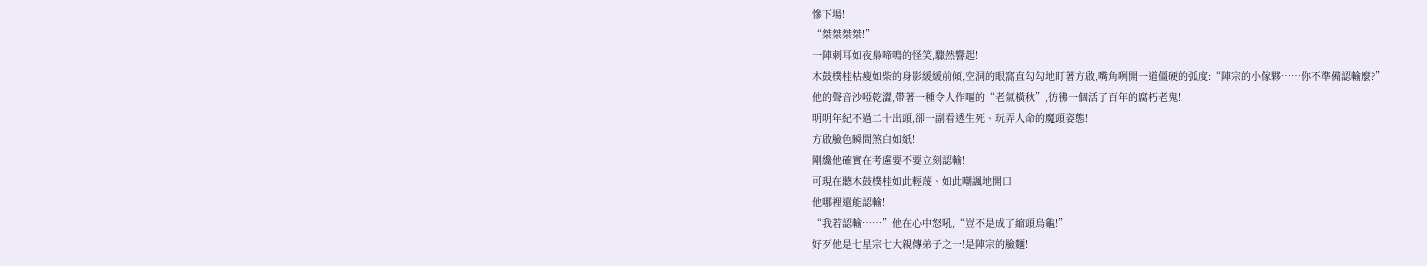慘下場!
“桀桀桀桀!”
一陣刺耳如夜梟啼鳴的怪笑,驟然響起!
木鼓樸桂枯瘦如柴的身影緩緩前傾,空洞的眼窩直勾勾地盯著方啟,嘴角咧開一道僵硬的弧度:“陣宗的小傢夥……你不準備認輸麼?”
他的聲音沙啞乾澀,帶著一種令人作嘔的“老氣橫秋”,彷彿一個活了百年的腐朽老鬼!
明明年紀不過二十出頭,卻一副看透生死、玩弄人命的魔頭姿態!
方啟臉色瞬間煞白如紙!
剛纔他確實在考慮要不要立刻認輸!
可現在聽木鼓樸桂如此輕蔑、如此嘲諷地開口
他哪裡還能認輸!
“我若認輸……”他在心中怒吼,“豈不是成了縮頭烏龜!”
好歹他是七星宗七大親傳弟子之一!是陣宗的臉麵!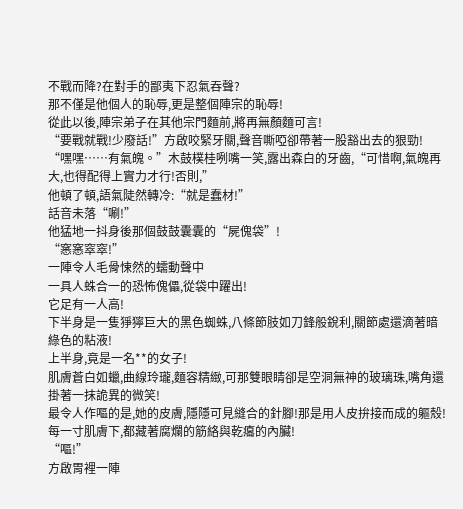不戰而降?在對手的鄙夷下忍氣吞聲?
那不僅是他個人的恥辱,更是整個陣宗的恥辱!
從此以後,陣宗弟子在其他宗門麵前,將再無顏麵可言!
“要戰就戰!少廢話!”方啟咬緊牙關,聲音嘶啞卻帶著一股豁出去的狠勁!
“嘿嘿……有氣魄。”木鼓樸桂咧嘴一笑,露出森白的牙齒,“可惜啊,氣魄再大,也得配得上實力才行!否則,”
他頓了頓,語氣陡然轉冷:“就是蠢材!”
話音未落“唰!”
他猛地一抖身後那個鼓鼓囊囊的“屍傀袋”!
“窸窸窣窣!”
一陣令人毛骨悚然的蠕動聲中
一具人蛛合一的恐怖傀儡,從袋中躍出!
它足有一人高!
下半身是一隻猙獰巨大的黑色蜘蛛,八條節肢如刀鋒般銳利,關節處還滴著暗綠色的粘液!
上半身,竟是一名**的女子!
肌膚蒼白如蠟,曲線玲瓏,麵容精緻,可那雙眼睛卻是空洞無神的玻璃珠,嘴角還掛著一抹詭異的微笑!
最令人作嘔的是,她的皮膚,隱隱可見縫合的針腳!那是用人皮拚接而成的軀殼!每一寸肌膚下,都藏著腐爛的筋絡與乾癟的內臟!
“嘔!”
方啟胃裡一陣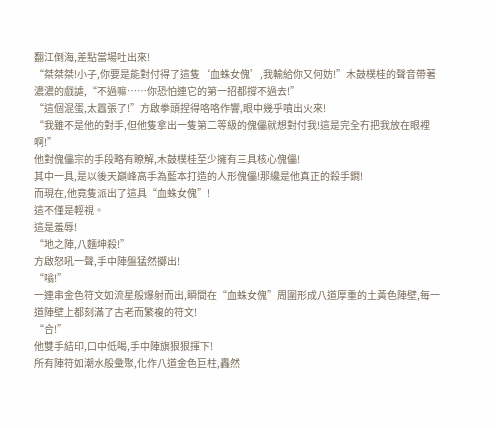翻江倒海,差點當場吐出來!
“桀桀桀!小子,你要是能對付得了這隻‘血蛛女傀’,我輸給你又何妨!”木鼓樸桂的聲音帶著濃濃的戲謔,“不過嘛……你恐怕連它的第一招都撐不過去!”
“這個混蛋,太囂張了!”方啟拳頭捏得咯咯作響,眼中幾乎噴出火來!
“我雖不是他的對手,但他隻拿出一隻第二等級的傀儡就想對付我!這是完全冇把我放在眼裡啊!”
他對傀儡宗的手段略有瞭解,木鼓樸桂至少擁有三具核心傀儡!
其中一具,是以後天巔峰高手為藍本打造的人形傀儡!那纔是他真正的殺手鐧!
而現在,他竟隻派出了這具“血蛛女傀”!
這不僅是輕視。
這是羞辱!
“地之陣,八麵坤殺!”
方啟怒吼一聲,手中陣盤猛然擲出!
“嗡!”
一連串金色符文如流星般爆射而出,瞬間在“血蛛女傀”周圍形成八道厚重的土黃色陣壁,每一道陣壁上都刻滿了古老而繁複的符文!
“合!”
他雙手結印,口中低喝,手中陣旗狠狠揮下!
所有陣符如潮水般彙聚,化作八道金色巨柱,轟然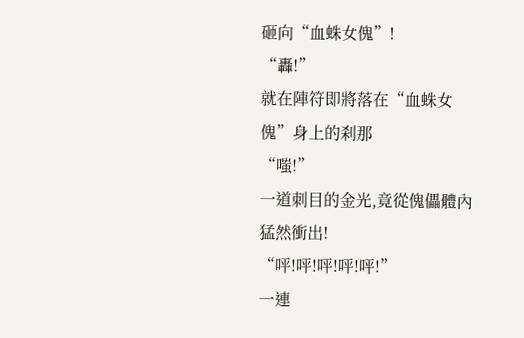砸向“血蛛女傀”!
“轟!”
就在陣符即將落在“血蛛女傀”身上的刹那
“嗤!”
一道刺目的金光,竟從傀儡體內猛然衝出!
“呯!呯!呯!呯!呯!”
一連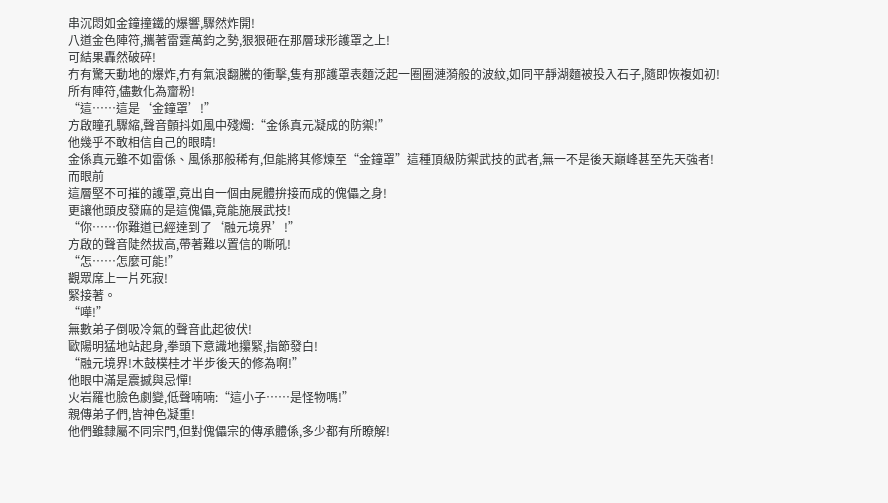串沉悶如金鐘撞鐵的爆響,驟然炸開!
八道金色陣符,攜著雷霆萬鈞之勢,狠狠砸在那層球形護罩之上!
可結果轟然破碎!
冇有驚天動地的爆炸,冇有氣浪翻騰的衝擊,隻有那護罩表麵泛起一圈圈漣漪般的波紋,如同平靜湖麵被投入石子,隨即恢複如初!
所有陣符,儘數化為齏粉!
“這……這是‘金鐘罩’!”
方啟瞳孔驟縮,聲音顫抖如風中殘燭:“金係真元凝成的防禦!”
他幾乎不敢相信自己的眼睛!
金係真元雖不如雷係、風係那般稀有,但能將其修煉至“金鐘罩”這種頂級防禦武技的武者,無一不是後天巔峰甚至先天強者!
而眼前
這層堅不可摧的護罩,竟出自一個由屍體拚接而成的傀儡之身!
更讓他頭皮發麻的是這傀儡,竟能施展武技!
“你……你難道已經達到了‘融元境界’!”
方啟的聲音陡然拔高,帶著難以置信的嘶吼!
“怎……怎麼可能!”
觀眾席上一片死寂!
緊接著。
“嘩!”
無數弟子倒吸冷氣的聲音此起彼伏!
歐陽明猛地站起身,拳頭下意識地攥緊,指節發白!
“融元境界!木鼓樸桂才半步後天的修為啊!”
他眼中滿是震撼與忌憚!
火岩羅也臉色劇變,低聲喃喃:“這小子……是怪物嗎!”
親傳弟子們,皆神色凝重!
他們雖隸屬不同宗門,但對傀儡宗的傳承體係,多少都有所瞭解!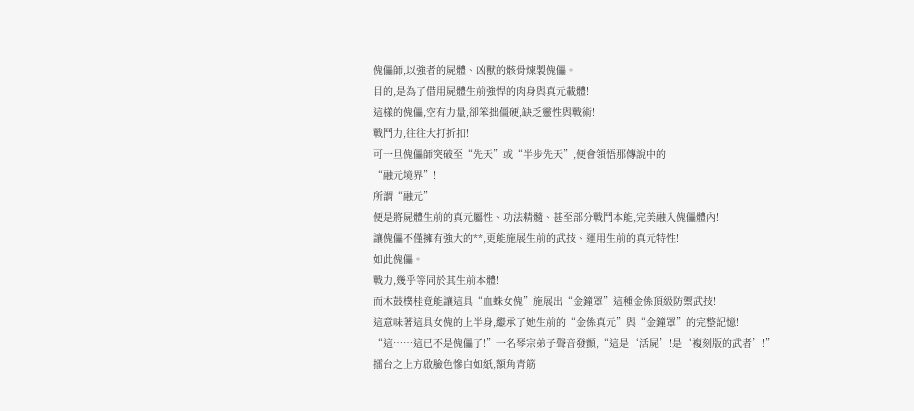傀儡師,以強者的屍體、凶獸的骸骨煉製傀儡。
目的,是為了借用屍體生前強悍的肉身與真元載體!
這樣的傀儡,空有力量,卻笨拙僵硬,缺乏靈性與戰術!
戰鬥力,往往大打折扣!
可一旦傀儡師突破至“先天”或“半步先天”,便會領悟那傳說中的
“融元境界”!
所謂“融元”
便是將屍體生前的真元屬性、功法精髓、甚至部分戰鬥本能,完美融入傀儡體內!
讓傀儡不僅擁有強大的**,更能施展生前的武技、運用生前的真元特性!
如此傀儡。
戰力,幾乎等同於其生前本體!
而木鼓樸桂竟能讓這具“血蛛女傀”施展出“金鐘罩”這種金係頂級防禦武技!
這意味著這具女傀的上半身,繼承了她生前的“金係真元”與“金鐘罩”的完整記憶!
“這……這已不是傀儡了!”一名琴宗弟子聲音發顫,“這是‘活屍’!是‘複刻版的武者’!”
擂台之上方啟臉色慘白如紙,額角青筋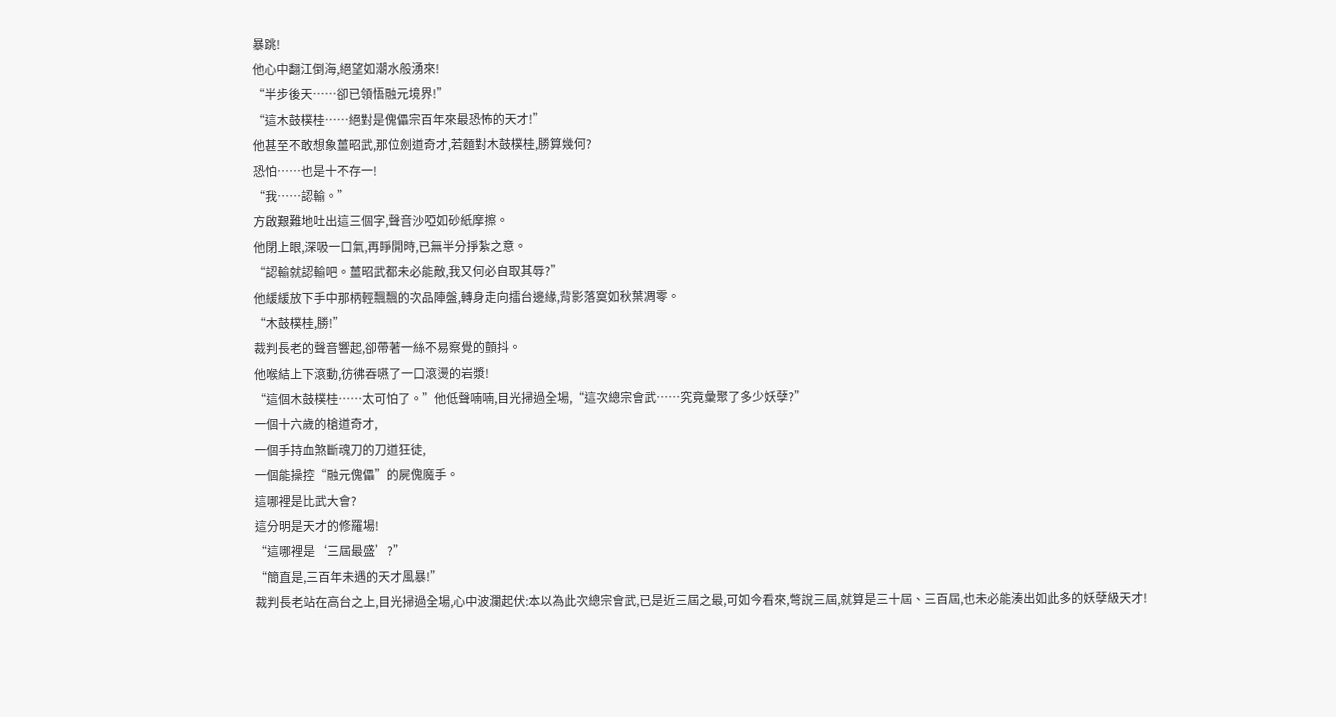暴跳!
他心中翻江倒海,絕望如潮水般湧來!
“半步後天……卻已領悟融元境界!”
“這木鼓樸桂……絕對是傀儡宗百年來最恐怖的天才!”
他甚至不敢想象薑昭武,那位劍道奇才,若麵對木鼓樸桂,勝算幾何?
恐怕……也是十不存一!
“我……認輸。”
方啟艱難地吐出這三個字,聲音沙啞如砂紙摩擦。
他閉上眼,深吸一口氣,再睜開時,已無半分掙紮之意。
“認輸就認輸吧。薑昭武都未必能敵,我又何必自取其辱?”
他緩緩放下手中那柄輕飄飄的次品陣盤,轉身走向擂台邊緣,背影落寞如秋葉凋零。
“木鼓樸桂,勝!”
裁判長老的聲音響起,卻帶著一絲不易察覺的顫抖。
他喉結上下滾動,彷彿吞嚥了一口滾燙的岩漿!
“這個木鼓樸桂……太可怕了。”他低聲喃喃,目光掃過全場,“這次總宗會武……究竟彙聚了多少妖孽?”
一個十六歲的槍道奇才,
一個手持血煞斷魂刀的刀道狂徒,
一個能操控“融元傀儡”的屍傀魔手。
這哪裡是比武大會?
這分明是天才的修羅場!
“這哪裡是‘三屆最盛’?”
“簡直是,三百年未遇的天才風暴!”
裁判長老站在高台之上,目光掃過全場,心中波瀾起伏:本以為此次總宗會武,已是近三屆之最,可如今看來,彆說三屆,就算是三十屆、三百屆,也未必能湊出如此多的妖孽級天才!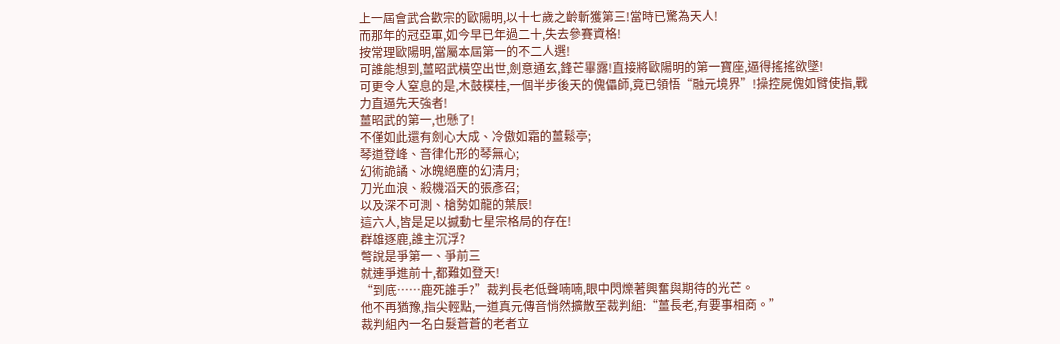上一屆會武合歡宗的歐陽明,以十七歲之齡斬獲第三!當時已驚為天人!
而那年的冠亞軍,如今早已年過二十,失去參賽資格!
按常理歐陽明,當屬本屆第一的不二人選!
可誰能想到,薑昭武橫空出世,劍意通玄,鋒芒畢露!直接將歐陽明的第一寶座,逼得搖搖欲墜!
可更令人窒息的是,木鼓樸桂,一個半步後天的傀儡師,竟已領悟“融元境界”!操控屍傀如臂使指,戰力直逼先天強者!
薑昭武的第一,也懸了!
不僅如此還有劍心大成、冷傲如霜的薑鬆亭;
琴道登峰、音律化形的琴無心;
幻術詭譎、冰魄絕塵的幻清月;
刀光血浪、殺機滔天的張彥召;
以及深不可測、槍勢如龍的葉辰!
這六人,皆是足以撼動七星宗格局的存在!
群雄逐鹿,誰主沉浮?
彆說是爭第一、爭前三
就連爭進前十,都難如登天!
“到底……鹿死誰手?”裁判長老低聲喃喃,眼中閃爍著興奮與期待的光芒。
他不再猶豫,指尖輕點,一道真元傳音悄然擴散至裁判組:“薑長老,有要事相商。”
裁判組內一名白髮蒼蒼的老者立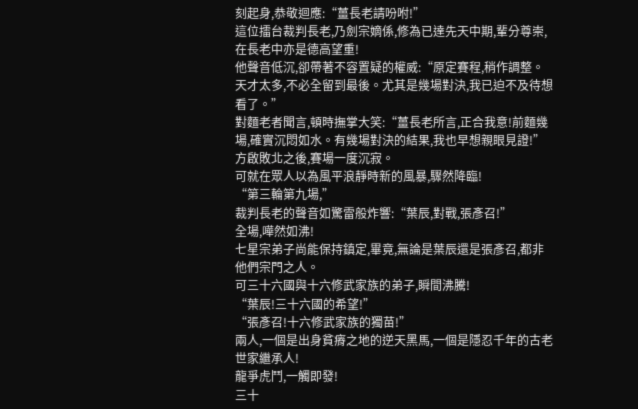刻起身,恭敬迴應:“薑長老請吩咐!”
這位擂台裁判長老,乃劍宗嫡係,修為已達先天中期,輩分尊崇,在長老中亦是德高望重!
他聲音低沉,卻帶著不容置疑的權威:“原定賽程,稍作調整。天才太多,不必全留到最後。尤其是幾場對決,我已迫不及待想看了。”
對麵老者聞言,頓時撫掌大笑:“薑長老所言,正合我意!前麵幾場,確實沉悶如水。有幾場對決的結果,我也早想親眼見證!”
方啟敗北之後,賽場一度沉寂。
可就在眾人以為風平浪靜時新的風暴,驟然降臨!
“第三輪第九場,”
裁判長老的聲音如驚雷般炸響:“葉辰,對戰,張彥召!”
全場,嘩然如沸!
七星宗弟子尚能保持鎮定,畢竟,無論是葉辰還是張彥召,都非他們宗門之人。
可三十六國與十六修武家族的弟子,瞬間沸騰!
“葉辰!三十六國的希望!”
“張彥召!十六修武家族的獨苗!”
兩人,一個是出身貧瘠之地的逆天黑馬,一個是隱忍千年的古老世家繼承人!
龍爭虎鬥,一觸即發!
三十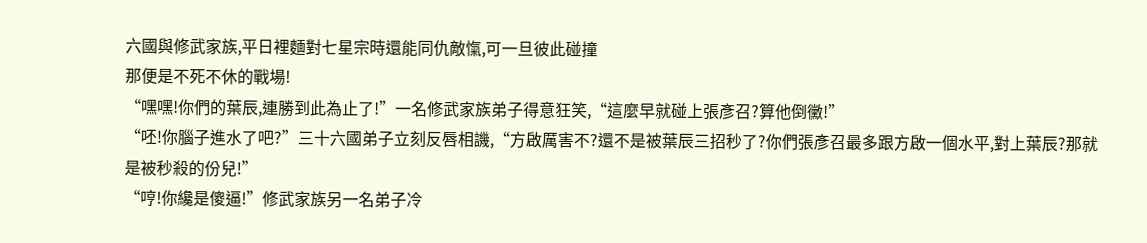六國與修武家族,平日裡麵對七星宗時還能同仇敵愾,可一旦彼此碰撞
那便是不死不休的戰場!
“嘿嘿!你們的葉辰,連勝到此為止了!”一名修武家族弟子得意狂笑,“這麼早就碰上張彥召?算他倒黴!”
“呸!你腦子進水了吧?”三十六國弟子立刻反唇相譏,“方啟厲害不?還不是被葉辰三招秒了?你們張彥召最多跟方啟一個水平,對上葉辰?那就是被秒殺的份兒!”
“哼!你纔是傻逼!”修武家族另一名弟子冷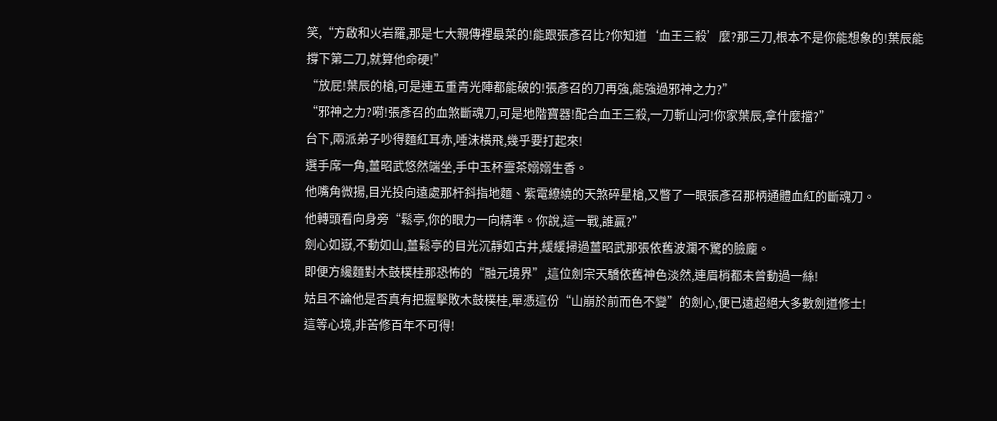笑,“方啟和火岩羅,那是七大親傳裡最菜的!能跟張彥召比?你知道‘血王三殺’麼?那三刀,根本不是你能想象的!葉辰能撐下第二刀,就算他命硬!”
“放屁!葉辰的槍,可是連五重青光陣都能破的!張彥召的刀再強,能強過邪神之力?”
“邪神之力?嗬!張彥召的血煞斷魂刀,可是地階寶器!配合血王三殺,一刀斬山河!你家葉辰,拿什麼擋?”
台下,兩派弟子吵得麵紅耳赤,唾沫橫飛,幾乎要打起來!
選手席一角,薑昭武悠然端坐,手中玉杯靈茶嫋嫋生香。
他嘴角微揚,目光投向遠處那杆斜指地麵、紫電繚繞的天煞碎星槍,又瞥了一眼張彥召那柄通體血紅的斷魂刀。
他轉頭看向身旁“鬆亭,你的眼力一向精準。你說,這一戰,誰贏?”
劍心如嶽,不動如山,薑鬆亭的目光沉靜如古井,緩緩掃過薑昭武那張依舊波瀾不驚的臉龐。
即便方纔麵對木鼓樸桂那恐怖的“融元境界”,這位劍宗天驕依舊神色淡然,連眉梢都未曾動過一絲!
姑且不論他是否真有把握擊敗木鼓樸桂,單憑這份“山崩於前而色不變”的劍心,便已遠超絕大多數劍道修士!
這等心境,非苦修百年不可得!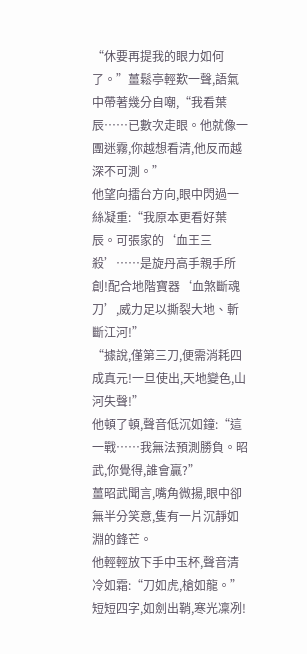“休要再提我的眼力如何了。”薑鬆亭輕歎一聲,語氣中帶著幾分自嘲,“我看葉辰……已數次走眼。他就像一團迷霧,你越想看清,他反而越深不可測。”
他望向擂台方向,眼中閃過一絲凝重:“我原本更看好葉辰。可張家的‘血王三殺’……是旋丹高手親手所創!配合地階寶器‘血煞斷魂刀’,威力足以撕裂大地、斬斷江河!”
“據說,僅第三刀,便需消耗四成真元!一旦使出,天地變色,山河失聲!”
他頓了頓,聲音低沉如鐘:“這一戰……我無法預測勝負。昭武,你覺得,誰會贏?”
薑昭武聞言,嘴角微揚,眼中卻無半分笑意,隻有一片沉靜如淵的鋒芒。
他輕輕放下手中玉杯,聲音清冷如霜:“刀如虎,槍如龍。”
短短四字,如劍出鞘,寒光凜冽!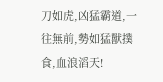刀如虎,凶猛霸道,一往無前,勢如猛獸撲食,血浪滔天!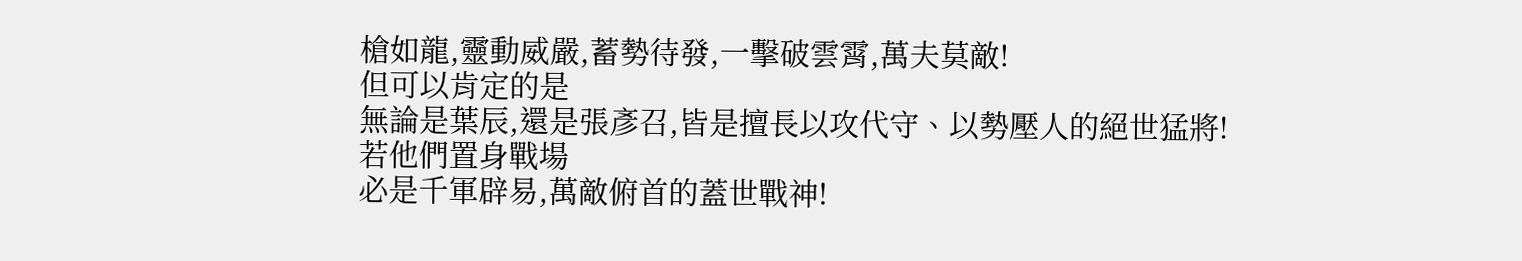槍如龍,靈動威嚴,蓄勢待發,一擊破雲霄,萬夫莫敵!
但可以肯定的是
無論是葉辰,還是張彥召,皆是擅長以攻代守、以勢壓人的絕世猛將!
若他們置身戰場
必是千軍辟易,萬敵俯首的蓋世戰神!